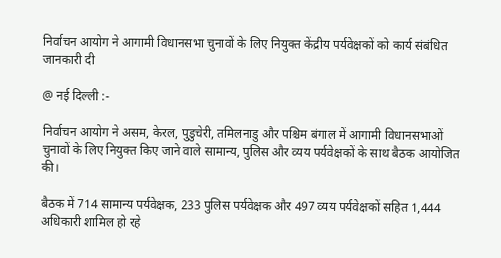निर्वाचन आयोग ने आगामी विधानसभा चुनावों के लिए नियुक्त केंद्रीय पर्यवेक्षकों को कार्य संबंधित जानकारी दी

@ नई दिल्ली :-

निर्वाचन आयोग ने असम, केरल, पुडुचेरी, तमिलनाडु और पश्चिम बंगाल में आगामी विधानसभाओं चुनावों के लिए नियुक्त किए जाने वाले सामान्य, पुलिस और व्यय पर्यवेक्षकों के साथ बैठक आयोजित की।

बैठक में 714 सामान्य पर्यवेक्षक, 233 पुलिस पर्यवेक्षक और 497 व्यय पर्यवेक्षकों सहित 1,444 अधिकारी शामिल हो रहे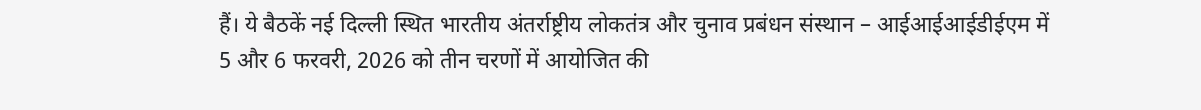हैं। ये बैठकें नई दिल्ली स्थित भारतीय अंतर्राष्ट्रीय लोकतंत्र और चुनाव प्रबंधन संस्थान – आईआईआईडीईएम में 5 और 6 फरवरी, 2026 को तीन चरणों में आयोजित की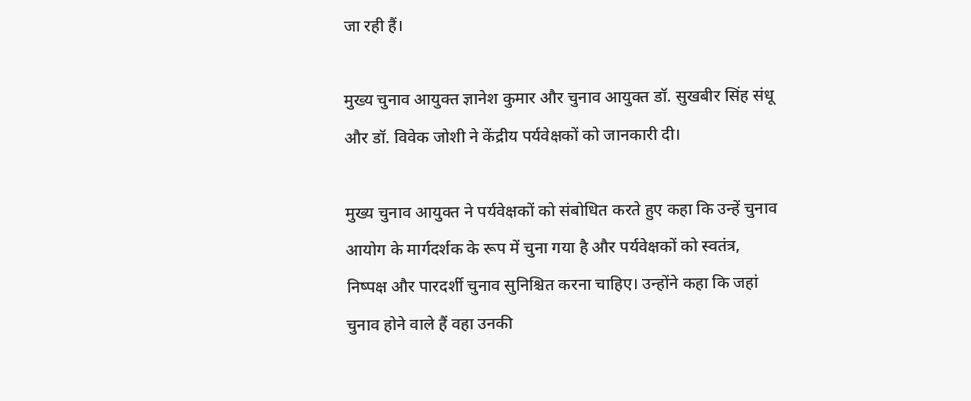जा रही हैं।

मुख्य चुनाव आयुक्त ज्ञानेश कुमार और चुनाव आयुक्त डॉ. सुखबीर सिंह संधू और डॉ. विवेक जोशी ने केंद्रीय पर्यवेक्षकों को जानकारी दी।

मुख्य चुनाव आयुक्त ने पर्यवेक्षकों को संबोधित करते हुए कहा कि उन्हें चुनाव आयोग के मार्गदर्शक के रूप में चुना गया है और पर्यवेक्षकों को स्वतंत्र, निष्पक्ष और पारदर्शी चुनाव सुनिश्चित करना चाहिए। उन्होंने कहा कि जहां चुनाव होने वाले हैं वहा उनकी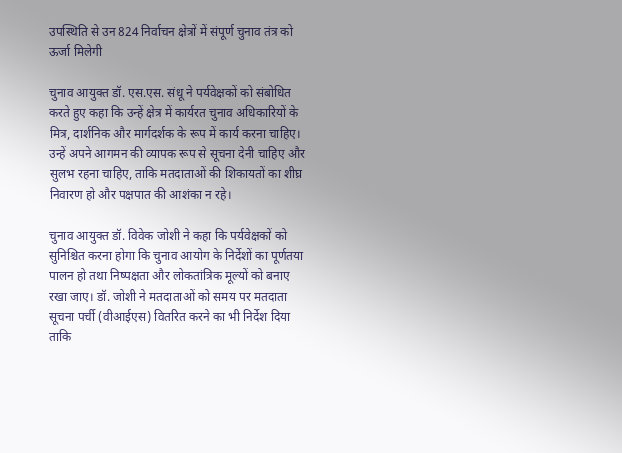उपस्थिति से उन 824 निर्वाचन क्षेत्रों में संपूर्ण चुनाव तंत्र को ऊर्जा मिलेगी

चुनाव आयुक्त डॉ. एस.एस. संधू ने पर्यवेक्षकों को संबोधित करते हुए कहा कि उन्हें क्षेत्र में कार्यरत चुनाव अधिकारियों के मित्र, दार्शनिक और मार्गदर्शक के रूप में कार्य करना चाहिए। उन्हें अपने आगमन की व्यापक रूप से सूचना देनी चाहिए और सुलभ रहना चाहिए, ताकि मतदाताओं की शिकायतों का शीघ्र निवारण हो और पक्षपात की आशंका न रहे।

चुनाव आयुक्त डॉ. विवेक जोशी ने कहा कि पर्यवेक्षकों को सुनिश्चित करना होगा कि चुनाव आयोग के निर्देशों का पूर्णतया पालन हो तथा निष्पक्षता और लोकतांत्रिक मूल्यों को बनाए रखा जाए। डॉ. जोशी ने मतदाताओं को समय पर मतदाता सूचना पर्ची (वीआईएस) वितरित करने का भी निर्देश दिया ताकि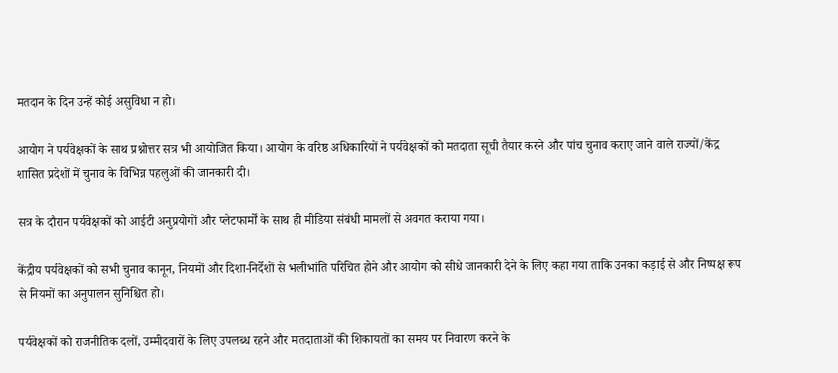मतदान के दिन उन्हें कोई असुविधा न हो।

आयोग ने पर्यवेक्षकों के साथ प्रश्नोत्तर सत्र भी आयोजित किया। आयोग के वरिष्ठ अधिकारियों ने पर्यवेक्षकों को मतदाता सूची तैयार करने और पांच चुनाव कराए जाने वाले राज्यों/केंद्र शासित प्रदेशों में चुनाव के विभिन्न पहलुओं की जानकारी दी।

सत्र के दौरान पर्यवेक्षकों को आईटी अनुप्रयोगों और प्लेटफार्मों के साथ ही मीडिया संबंधी मामलों से अवगत कराया गया।

केंद्रीय पर्यवेक्षकों को सभी चुनाव कानून, नियमों और दिशा-निर्देशों से भलीभांति परिचित होने और आयोग को सीधे जानकारी देने के लिए कहा गया ताकि उनका कड़ाई से और निष्पक्ष रूप से नियमों का अनुपालन सुनिश्चित हो।

पर्यवेक्षकों को राजनीतिक दलों, उम्मीदवारों के लिए उपलब्ध रहने और मतदाताओं की शिकायतों का समय पर निवारण करने के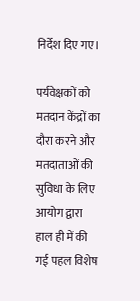निर्देश दिए गए।

पर्यवेक्षकों को मतदान केंद्रों का दौरा करने और मतदाताओं की सुविधा के लिए आयोग द्वारा हाल ही में की गई पहल विशेष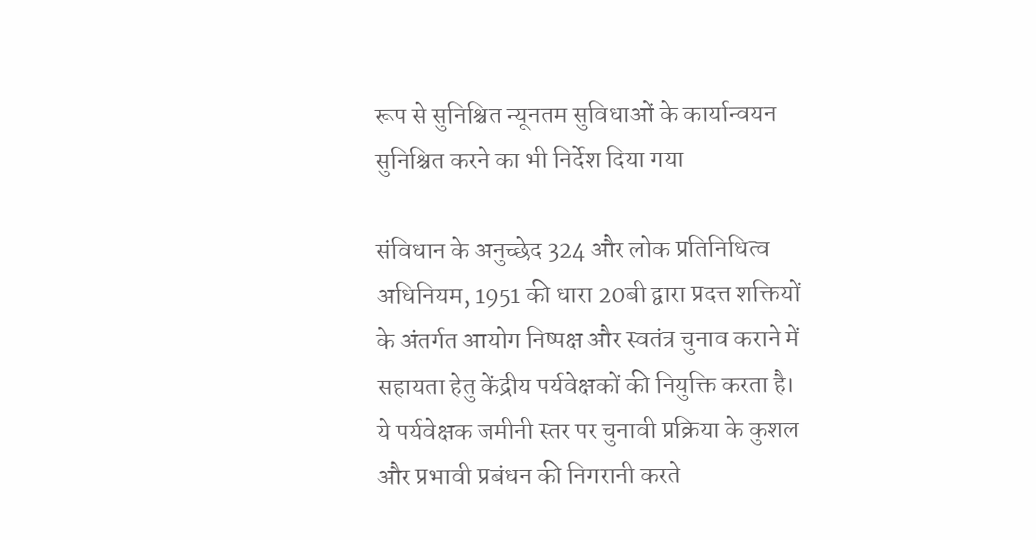रूप से सुनिश्चित न्यूनतम सुविधाओं के कार्यान्वयन सुनिश्चित करने का भी निर्देश दिया गया

संविधान के अनुच्छेद 324 और लोक प्रतिनिधित्व अधिनियम, 1951 की धारा 20बी द्वारा प्रदत्त शक्तियों के अंतर्गत आयोग निष्पक्ष और स्वतंत्र चुनाव कराने में सहायता हेतु केंद्रीय पर्यवेक्षकों की नियुक्ति करता है। ये पर्यवेक्षक जमीनी स्तर पर चुनावी प्रक्रिया के कुशल और प्रभावी प्रबंधन की निगरानी करते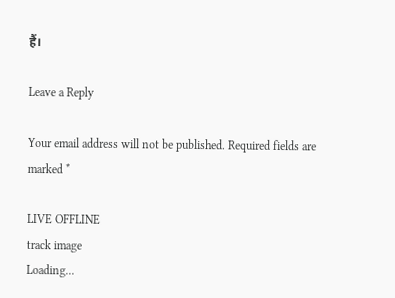हैं।

Leave a Reply

Your email address will not be published. Required fields are marked *

LIVE OFFLINE
track image
Loading...